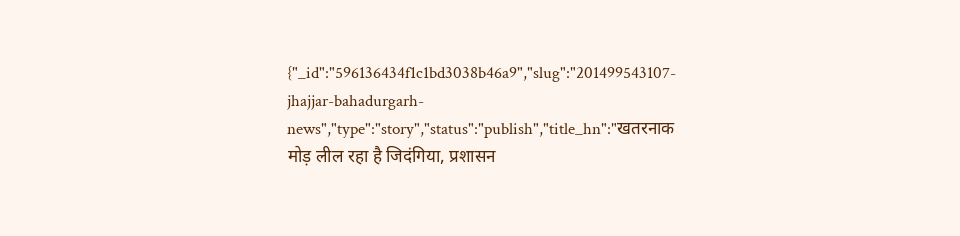{"_id":"596136434f1c1bd3038b46a9","slug":"201499543107-jhajjar-bahadurgarh-news","type":"story","status":"publish","title_hn":"खतरनाक मोड़ लील रहा है जिदंगिया, प्रशासन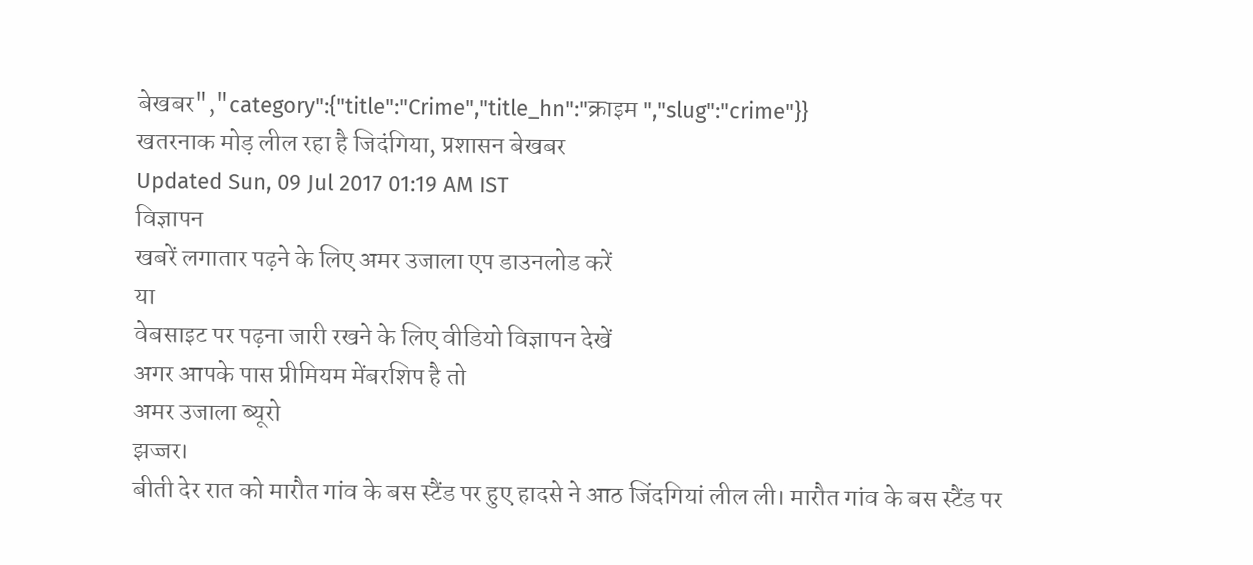बेखबर","category":{"title":"Crime","title_hn":"क्राइम ","slug":"crime"}}
खतरनाक मोड़ लील रहा है जिदंगिया, प्रशासन बेखबर
Updated Sun, 09 Jul 2017 01:19 AM IST
विज्ञापन
खबरें लगातार पढ़ने के लिए अमर उजाला एप डाउनलोड करें
या
वेबसाइट पर पढ़ना जारी रखने के लिए वीडियो विज्ञापन देखें
अगर आपके पास प्रीमियम मेंबरशिप है तो
अमर उजाला ब्यूरो
झज्जर।
बीती देर रात को मारौत गांव के बस स्टैंड पर हुए हादसे ने आठ जिंदगियां लील ली। मारौत गांव के बस स्टैंड पर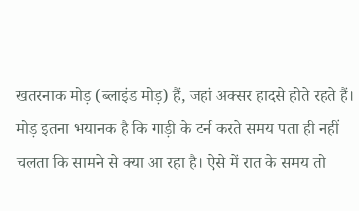खतरनाक मोड़ (ब्लाइंड मोड़) हैं, जहां अक्सर हादसे होते रहते हैं। मोड़ इतना भयानक है कि गाड़ी के टर्न करते समय पता ही नहीं चलता कि सामने से क्या आ रहा है। ऐसे में रात के समय तो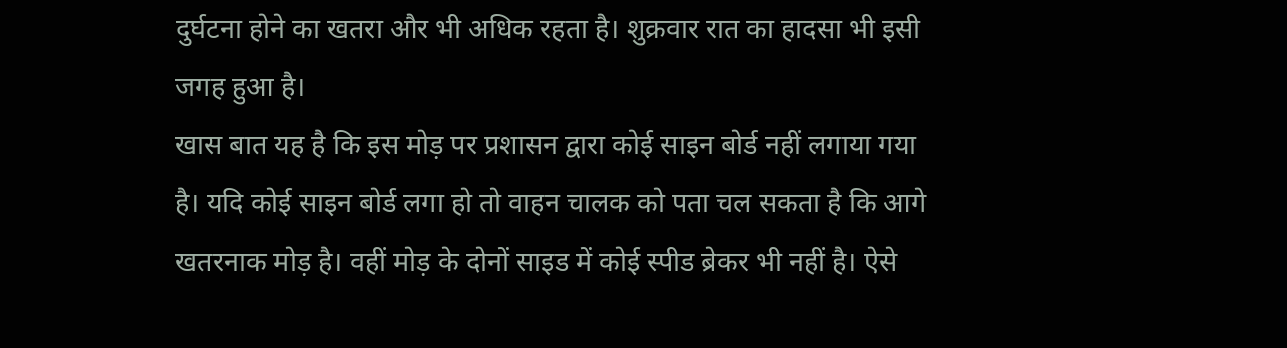दुर्घटना होने का खतरा और भी अधिक रहता है। शुक्रवार रात का हादसा भी इसी जगह हुआ है।
खास बात यह है कि इस मोड़ पर प्रशासन द्वारा कोई साइन बोर्ड नहीं लगाया गया है। यदि कोई साइन बोर्ड लगा हो तो वाहन चालक को पता चल सकता है कि आगे खतरनाक मोड़ है। वहीं मोड़ के दोनों साइड में कोई स्पीड ब्रेकर भी नहीं है। ऐसे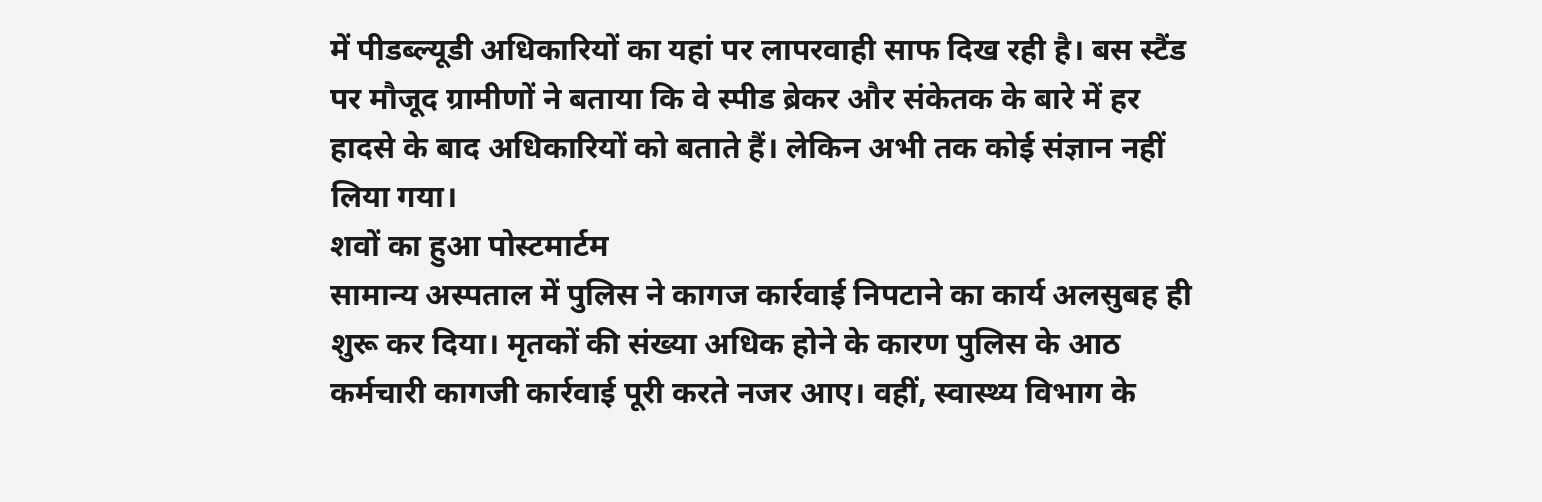में पीडब्ल्यूडी अधिकारियों का यहां पर लापरवाही साफ दिख रही है। बस स्टैंड पर मौजूद ग्रामीणों ने बताया कि वे स्पीड ब्रेकर और संकेतक के बारे में हर हादसे के बाद अधिकारियों को बताते हैं। लेकिन अभी तक कोई संज्ञान नहीं लिया गया।
शवों का हुआ पोस्टमार्टम
सामान्य अस्पताल में पुलिस ने कागज कार्रवाई निपटाने का कार्य अलसुबह ही शुरू कर दिया। मृतकों की संख्या अधिक होने के कारण पुलिस के आठ कर्मचारी कागजी कार्रवाई पूरी करते नजर आए। वहीं, स्वास्थ्य विभाग के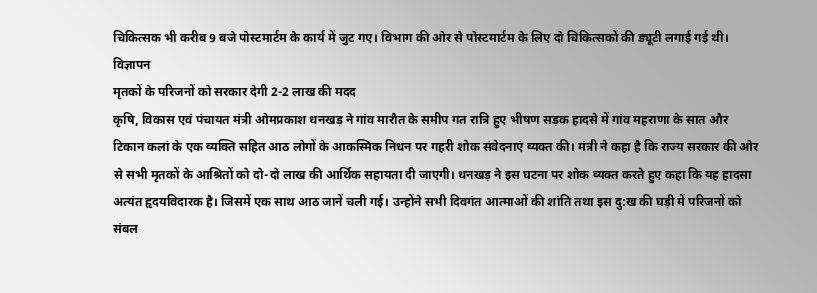चिकित्सक भी करीब 9 बजे पोस्टमार्टम के कार्य में जुट गए। विभाग की ओर से पोस्टमार्टम के लिए दो चिकित्सकों की ड्यूटी लगाई गई थी।
विज्ञापन
मृतकों के परिजनों को सरकार देगी 2-2 लाख की मदद
कृषि, विकास एवं पंचायत मंत्री ओमप्रकाश धनखड़ ने गांव मारौत के समीप गत रात्रि हुए भीषण सड़क हादसे में गांव महराणा के सात और टिकान कलां के एक व्यक्ति सहित आठ लोगों के आकस्मिक निधन पर गहरी शोक संवेदनाएं व्यक्त की। मंत्री ने कहा है कि राज्य सरकार की ओर से सभी मृतकों के आश्रितों को दो-दो लाख की आर्थिक सहायता दी जाएगी। धनखड़ ने इस घटना पर शोक व्यक्त करते हुए कहा कि यह हादसा अत्यंत हृदयविदारक है। जिसमें एक साथ आठ जानें चली गई। उन्होंने सभी दिवगंत आत्माओं की शांति तथा इस दु:ख की घड़ी में परिजनों को संबल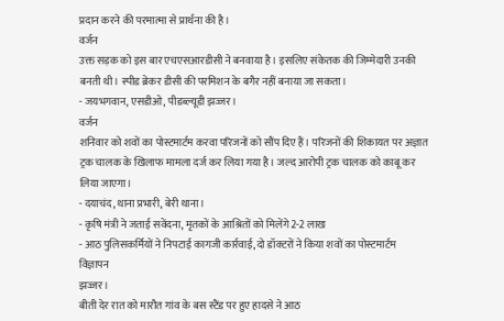प्रदान करने की परमात्मा से प्रार्थना की है।
वर्जन
उक्त सड़क को इस बार एचएसआरडीसी ने बनवाया है। इसलिए संकेतक की जिम्मेदारी उनकी बनती थी। स्पीड ब्रेकर डीसी की परमिशन के बगैर नहीं बनाया जा सकता।
- जयभगवान, एसडीओ, पीडब्ल्यूडी झज्जर।
वर्जन
शनिवार को शवों का पोस्टमार्टम करवा परिजनों को सौंप दिए हैं। परिजनों की शिकायत पर अज्ञात ट्रक चालक के खिलाफ मामला दर्ज कर लिया गया है। जल्द आरोपी ट्रक चालक को काबू कर लिया जाएगा।
- दयाचंद, थाना प्रभारी, बेरी थाना।
- कृषि मंत्री ने जताई सवेंदना, मृतकों के आश्रितों को मिलेंगे 2-2 लाख
- आठ पुलिसकर्मियों ने निपटाई कागजी कार्रवाई, दो डॉक्टरों ने किया शवों का पोस्टमार्टम
विज्ञापन
झज्जर।
बीती देर रात को मारौत गांव के बस स्टैंड पर हुए हादसे ने आठ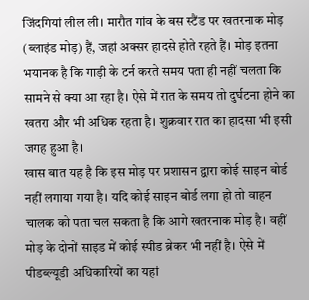जिंदगियां लील ली। मारौत गांव के बस स्टैंड पर खतरनाक मोड़ (ब्लाइंड मोड़) हैं, जहां अक्सर हादसे होते रहते हैं। मोड़ इतना भयानक है कि गाड़ी के टर्न करते समय पता ही नहीं चलता कि सामने से क्या आ रहा है। ऐसे में रात के समय तो दुर्घटना होने का खतरा और भी अधिक रहता है। शुक्रवार रात का हादसा भी इसी जगह हुआ है।
खास बात यह है कि इस मोड़ पर प्रशासन द्वारा कोई साइन बोर्ड नहीं लगाया गया है। यदि कोई साइन बोर्ड लगा हो तो वाहन चालक को पता चल सकता है कि आगे खतरनाक मोड़ है। वहीं मोड़ के दोनों साइड में कोई स्पीड ब्रेकर भी नहीं है। ऐसे में पीडब्ल्यूडी अधिकारियों का यहां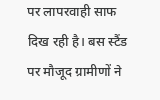पर लापरवाही साफ दिख रही है। बस स्टैंड पर मौजूद ग्रामीणों ने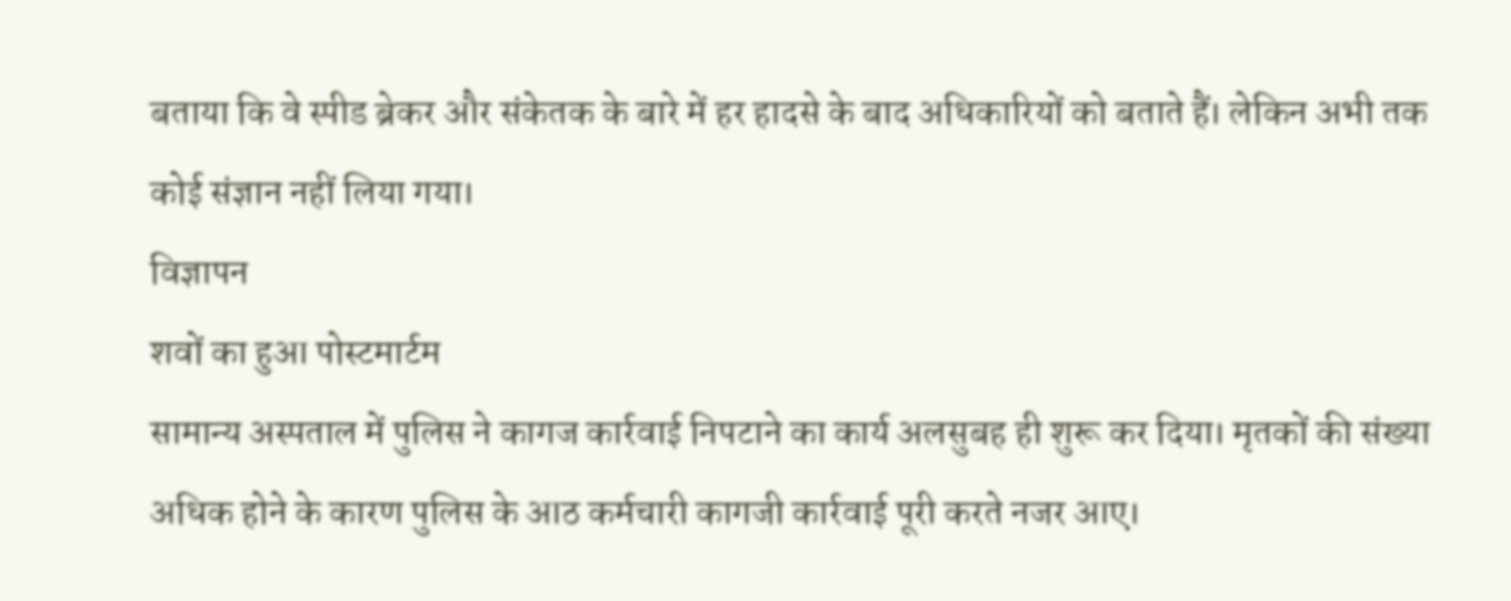बताया कि वे स्पीड ब्रेकर और संकेतक के बारे में हर हादसे के बाद अधिकारियों को बताते हैं। लेकिन अभी तक कोई संज्ञान नहीं लिया गया।
विज्ञापन
शवों का हुआ पोस्टमार्टम
सामान्य अस्पताल में पुलिस ने कागज कार्रवाई निपटाने का कार्य अलसुबह ही शुरू कर दिया। मृतकों की संख्या अधिक होने के कारण पुलिस के आठ कर्मचारी कागजी कार्रवाई पूरी करते नजर आए।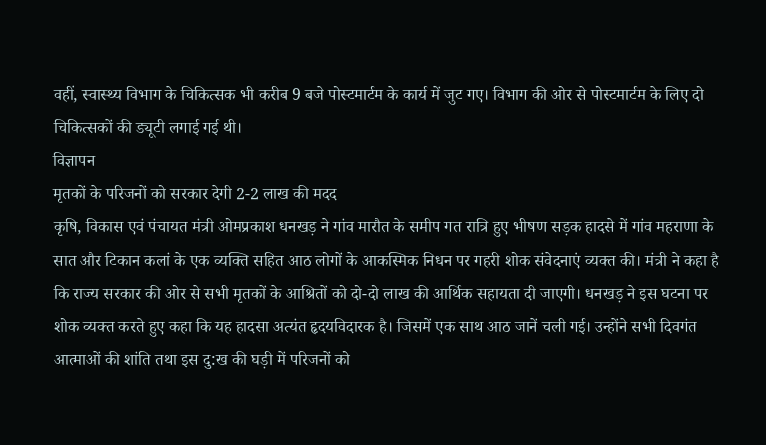वहीं, स्वास्थ्य विभाग के चिकित्सक भी करीब 9 बजे पोस्टमार्टम के कार्य में जुट गए। विभाग की ओर से पोस्टमार्टम के लिए दो चिकित्सकों की ड्यूटी लगाई गई थी।
विज्ञापन
मृतकों के परिजनों को सरकार देगी 2-2 लाख की मदद
कृषि, विकास एवं पंचायत मंत्री ओमप्रकाश धनखड़ ने गांव मारौत के समीप गत रात्रि हुए भीषण सड़क हादसे में गांव महराणा के सात और टिकान कलां के एक व्यक्ति सहित आठ लोगों के आकस्मिक निधन पर गहरी शोक संवेदनाएं व्यक्त की। मंत्री ने कहा है कि राज्य सरकार की ओर से सभी मृतकों के आश्रितों को दो-दो लाख की आर्थिक सहायता दी जाएगी। धनखड़ ने इस घटना पर शोक व्यक्त करते हुए कहा कि यह हादसा अत्यंत हृदयविदारक है। जिसमें एक साथ आठ जानें चली गई। उन्होंने सभी दिवगंत आत्माओं की शांति तथा इस दु:ख की घड़ी में परिजनों को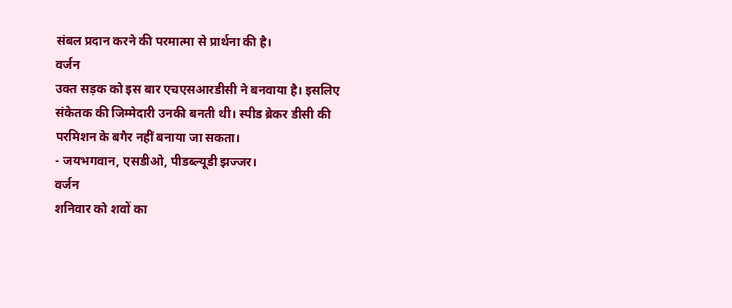संबल प्रदान करने की परमात्मा से प्रार्थना की है।
वर्जन
उक्त सड़क को इस बार एचएसआरडीसी ने बनवाया है। इसलिए संकेतक की जिम्मेदारी उनकी बनती थी। स्पीड ब्रेकर डीसी की परमिशन के बगैर नहीं बनाया जा सकता।
- जयभगवान, एसडीओ, पीडब्ल्यूडी झज्जर।
वर्जन
शनिवार को शवों का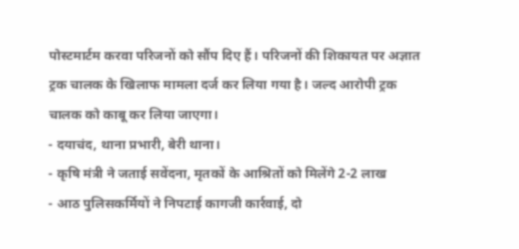पोस्टमार्टम करवा परिजनों को सौंप दिए हैं। परिजनों की शिकायत पर अज्ञात ट्रक चालक के खिलाफ मामला दर्ज कर लिया गया है। जल्द आरोपी ट्रक चालक को काबू कर लिया जाएगा।
- दयाचंद, थाना प्रभारी, बेरी थाना।
- कृषि मंत्री ने जताई सवेंदना, मृतकों के आश्रितों को मिलेंगे 2-2 लाख
- आठ पुलिसकर्मियों ने निपटाई कागजी कार्रवाई, दो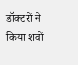डॉक्टरों ने किया शवों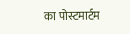का पोस्टमार्टम